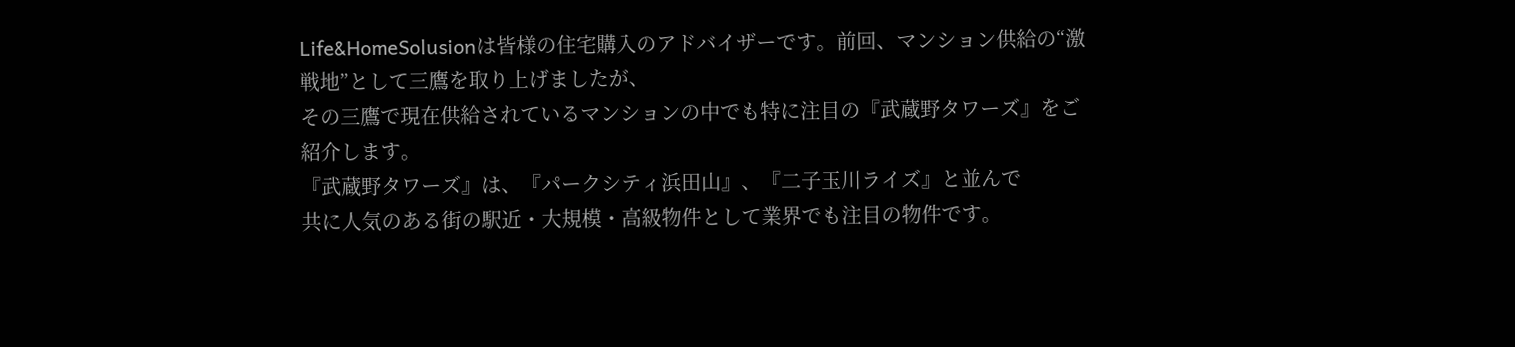Life&HomeSolusionは皆様の住宅購入のアドバイザーです。前回、マンション供給の“激戦地”として三鷹を取り上げましたが、
その三鷹で現在供給されているマンションの中でも特に注目の『武蔵野タワーズ』をご紹介します。
『武蔵野タワーズ』は、『パークシティ浜田山』、『二子玉川ライズ』と並んで
共に人気のある街の駅近・大規模・高級物件として業界でも注目の物件です。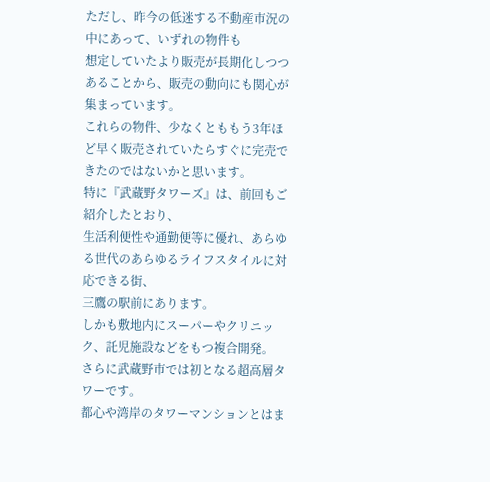ただし、昨今の低迷する不動産市況の中にあって、いずれの物件も
想定していたより販売が長期化しつつあることから、販売の動向にも関心が集まっています。
これらの物件、少なくとももう3年ほど早く販売されていたらすぐに完売できたのではないかと思います。
特に『武蔵野タワーズ』は、前回もご紹介したとおり、
生活利便性や通勤便等に優れ、あらゆる世代のあらゆるライフスタイルに対応できる街、
三鷹の駅前にあります。
しかも敷地内にスーパーやクリニック、託児施設などをもつ複合開発。
さらに武蔵野市では初となる超高層タワーです。
都心や湾岸のタワーマンションとはま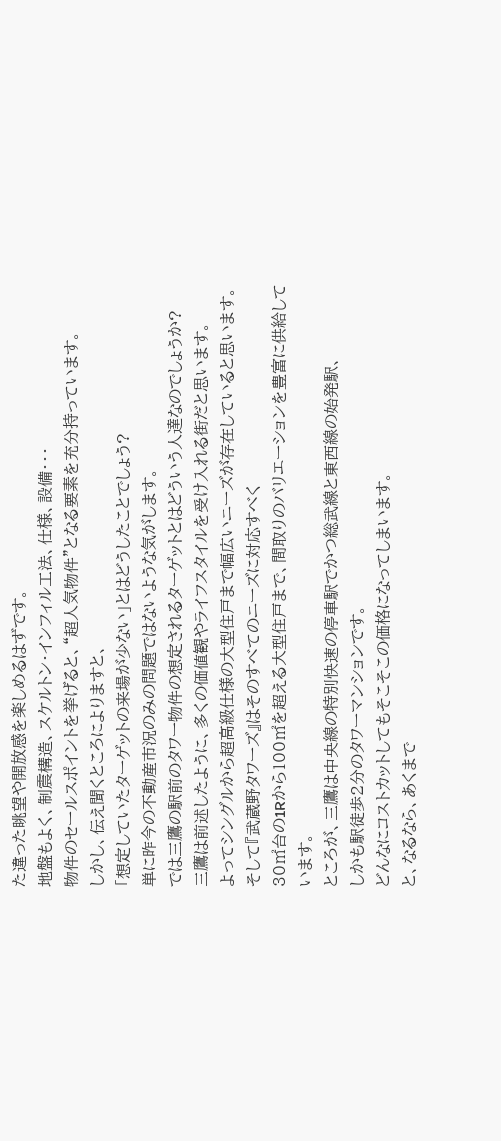た違った眺望や開放感を楽しめるはずです。
地盤もよく、制震構造、スケルトン・インフィル工法、仕様、設備・・・
物件のセールスポイントを挙げると、“超人気物件”となる要素を充分持っています。
しかし、伝え聞くところによりますと、
「想定していたターゲットの来場が少ない」とはどうしたことでしょう?
単に昨今の不動産市況のみの問題ではないような気がします。
では三鷹の駅前のタワー物件の想定されるターゲットとはどういう人達なのでしょうか?
三鷹は前述したように、多くの価値観やライフスタイルを受け入れる街だと思います。
よってシングルから超高級仕様の大型住戸まで幅広いニーズが存在していると思います。
そして『武蔵野タワーズ』はそのすべてのニーズに対応すべく
30㎡台の1Rから100㎡を超える大型住戸まで、間取りのバリエーションを豊富に供給しています。
ところが、三鷹は中央線の特別快速の停車駅でかつ総武線と東西線の始発駅、
しかも駅徒歩2分のタワーマンションです。
どんなにコストカットしてもそこそこの価格になってしまいます。
と、なるなら、あくまで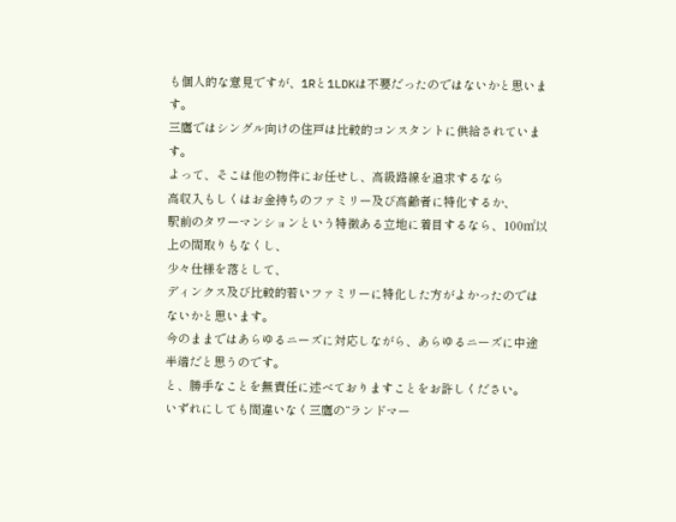も個人的な意見ですが、1Rと1LDKは不要だったのではないかと思います。
三鷹ではシングル向けの住戸は比較的コンスタントに供給されています。
よって、そこは他の物件にお任せし、高級路線を追求するなら
高収入もしくはお金持ちのファミリー及び高齢者に特化するか、
駅前のタワーマンションという特徴ある立地に着目するなら、100㎡以上の間取りもなくし、
少々仕様を落として、
ディンクス及び比較的若いファミリーに特化した方がよかったのではないかと思います。
今のままではあらゆるニーズに対応しながら、あらゆるニーズに中途半端だと思うのです。
と、勝手なことを無責任に述べておりますことをお許しください。
いずれにしても間違いなく三鷹の“ランドマー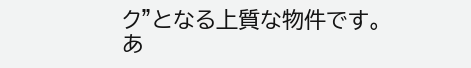ク”となる上質な物件です。
あ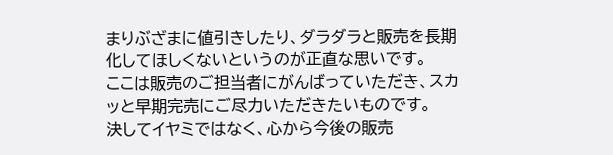まりぶざまに値引きしたり、ダラダラと販売を長期化してほしくないというのが正直な思いです。
ここは販売のご担当者にがんばっていただき、スカッと早期完売にご尽力いただきたいものです。
決してイヤミではなく、心から今後の販売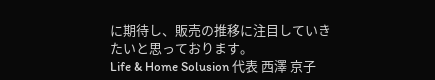に期待し、販売の推移に注目していきたいと思っております。
Life & Home Solusion 代表 西澤 京子